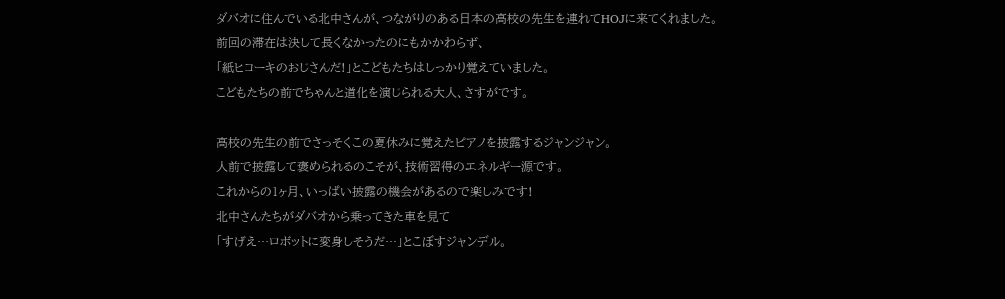ダバオに住んでいる北中さんが、つながりのある日本の高校の先生を連れてHOJに来てくれました。
前回の滞在は決して長くなかったのにもかかわらず、
「紙ヒコーキのおじさんだ!」とこどもたちはしっかり覚えていました。
こどもたちの前でちゃんと道化を演じられる大人、さすがです。

高校の先生の前でさっそくこの夏休みに覚えたピアノを披露するジャンジャン。
人前で披露して褒められるのこそが、技術習得のエネルギー源です。
これからの1ヶ月、いっぱい披露の機会があるので楽しみです!
北中さんたちがダバオから乗ってきた車を見て
「すげえ…ロボットに変身しそうだ…」とこぼすジャンデル。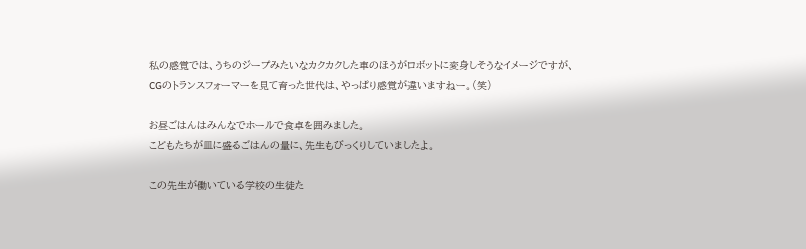私の感覚では、うちのジープみたいなカクカクした車のほうがロボットに変身しそうなイメージですが、
CGのトランスフォーマーを見て育った世代は、やっぱり感覚が違いますねー。(笑)

お昼ごはんはみんなでホールで食卓を囲みました。
こどもたちが皿に盛るごはんの量に、先生もびっくりしていましたよ。

この先生が働いている学校の生徒た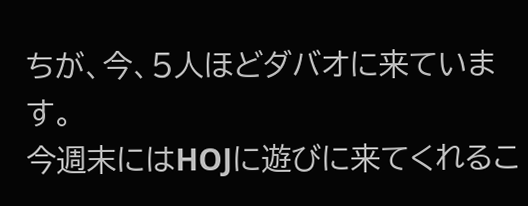ちが、今、5人ほどダバオに来ています。
今週末にはHOJに遊びに来てくれるこ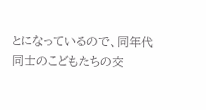とになっているので、同年代同士のこどもたちの交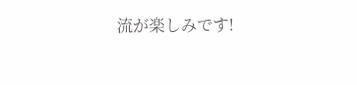流が楽しみです!